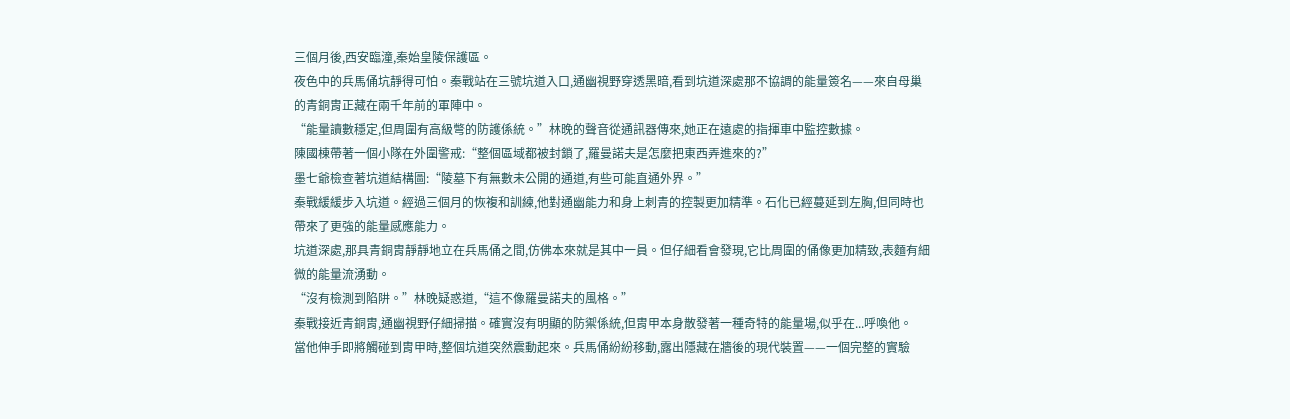三個月後,西安臨潼,秦始皇陵保護區。
夜色中的兵馬俑坑靜得可怕。秦戰站在三號坑道入口,通幽視野穿透黑暗,看到坑道深處那不協調的能量簽名——來自母巢的青銅胄正藏在兩千年前的軍陣中。
“能量讀數穩定,但周圍有高級彆的防護係統。”林晚的聲音從通訊器傳來,她正在遠處的指揮車中監控數據。
陳國棟帶著一個小隊在外圍警戒:“整個區域都被封鎖了,羅曼諾夫是怎麼把東西弄進來的?”
墨七爺檢查著坑道結構圖:“陵墓下有無數未公開的通道,有些可能直通外界。”
秦戰緩緩步入坑道。經過三個月的恢複和訓練,他對通幽能力和身上刺青的控製更加精準。石化已經蔓延到左胸,但同時也帶來了更強的能量感應能力。
坑道深處,那具青銅胄靜靜地立在兵馬俑之間,仿佛本來就是其中一員。但仔細看會發現,它比周圍的俑像更加精致,表麵有細微的能量流湧動。
“沒有檢測到陷阱。”林晚疑惑道,“這不像羅曼諾夫的風格。”
秦戰接近青銅胄,通幽視野仔細掃描。確實沒有明顯的防禦係統,但胄甲本身散發著一種奇特的能量場,似乎在...呼喚他。
當他伸手即將觸碰到胄甲時,整個坑道突然震動起來。兵馬俑紛紛移動,露出隱藏在牆後的現代裝置——一個完整的實驗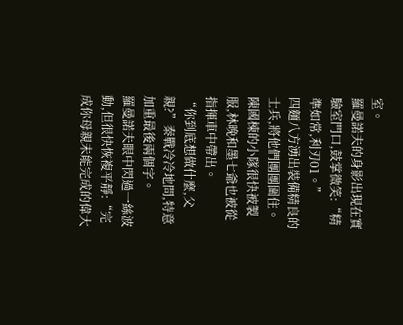室。
羅曼諾夫的身影出現在實驗室門口,鼓掌微笑:“精準如常,利刃01。”
四麵八方湧出裝備精良的士兵,將他們團團圍住。陳國棟的小隊很快被製服,林晚和墨七爺也被從指揮車中帶出。
“你到底想做什麼,父親?”秦戰冷冷地問,特意加重最後兩個字。
羅曼諾夫眼中閃過一絲波動,但很快恢複平靜:“完成你母親未能完成的偉大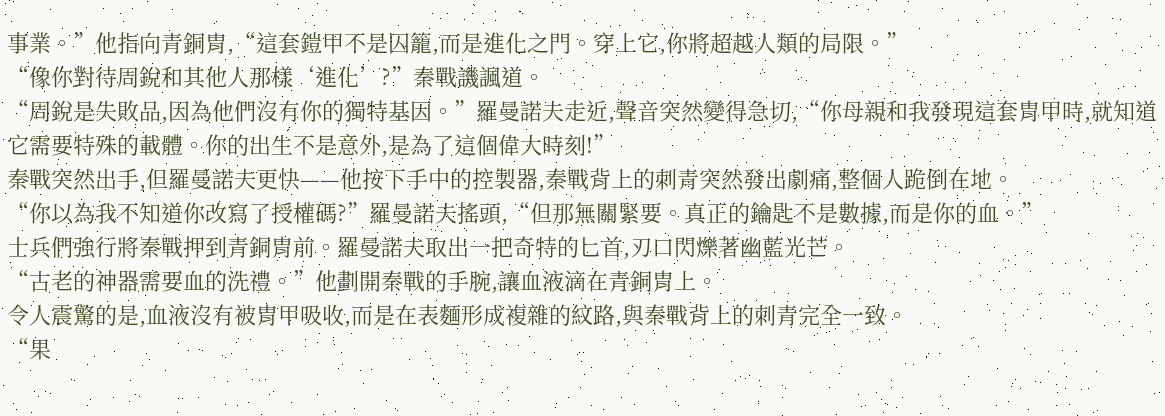事業。”他指向青銅胄,“這套鎧甲不是囚籠,而是進化之門。穿上它,你將超越人類的局限。”
“像你對待周銳和其他人那樣‘進化’?”秦戰譏諷道。
“周銳是失敗品,因為他們沒有你的獨特基因。”羅曼諾夫走近,聲音突然變得急切,“你母親和我發現這套胄甲時,就知道它需要特殊的載體。你的出生不是意外,是為了這個偉大時刻!”
秦戰突然出手,但羅曼諾夫更快——他按下手中的控製器,秦戰背上的刺青突然發出劇痛,整個人跪倒在地。
“你以為我不知道你改寫了授權碼?”羅曼諾夫搖頭,“但那無關緊要。真正的鑰匙不是數據,而是你的血。”
士兵們強行將秦戰押到青銅胄前。羅曼諾夫取出一把奇特的匕首,刃口閃爍著幽藍光芒。
“古老的神器需要血的洗禮。”他劃開秦戰的手腕,讓血液滴在青銅胄上。
令人震驚的是,血液沒有被胄甲吸收,而是在表麵形成複雜的紋路,與秦戰背上的刺青完全一致。
“果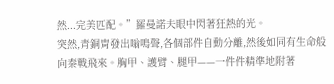然...完美匹配。”羅曼諾夫眼中閃著狂熱的光。
突然,青銅胄發出嗡鳴聲,各個部件自動分離,然後如同有生命般向秦戰飛來。胸甲、護臂、腿甲——一件件精準地附著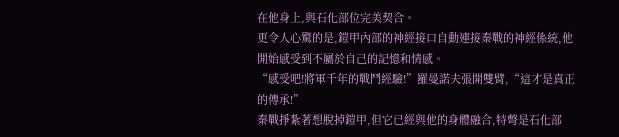在他身上,與石化部位完美契合。
更令人心驚的是,鎧甲內部的神經接口自動連接秦戰的神經係統,他開始感受到不屬於自己的記憶和情感。
“感受吧!將軍千年的戰鬥經驗!”羅曼諾夫張開雙臂,“這才是真正的傳承!”
秦戰掙紮著想脫掉鎧甲,但它已經與他的身體融合,特彆是石化部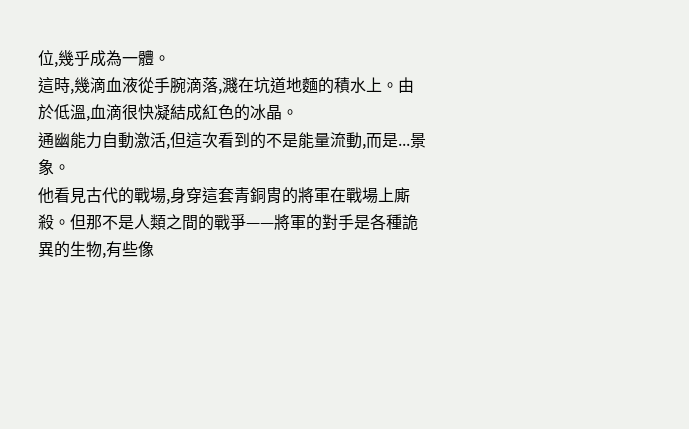位,幾乎成為一體。
這時,幾滴血液從手腕滴落,濺在坑道地麵的積水上。由於低溫,血滴很快凝結成紅色的冰晶。
通幽能力自動激活,但這次看到的不是能量流動,而是...景象。
他看見古代的戰場,身穿這套青銅胄的將軍在戰場上廝殺。但那不是人類之間的戰爭——將軍的對手是各種詭異的生物,有些像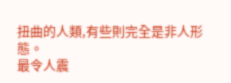扭曲的人類,有些則完全是非人形態。
最令人震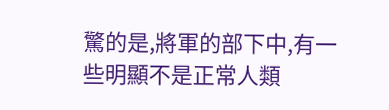驚的是,將軍的部下中,有一些明顯不是正常人類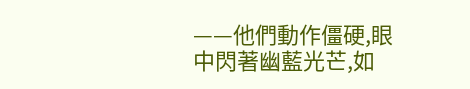——他們動作僵硬,眼中閃著幽藍光芒,如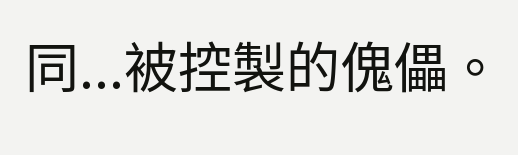同...被控製的傀儡。